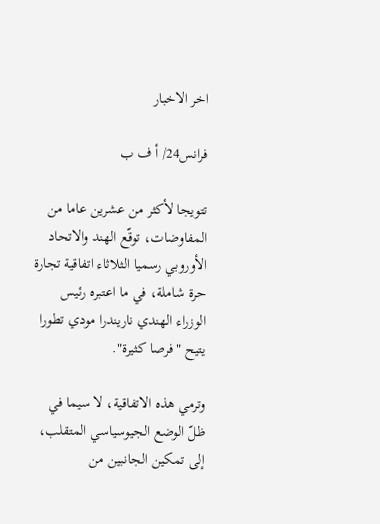اخر الاخبار

فرانس24/ أ ف ب

تتويجا لأكثر من عشرين عاما من المفاوضات، توقّع الهند والاتحاد الأوروبي رسميا الثلاثاء اتفاقية تجارة حرة شاملة، في ما اعتبره رئيس الوزراء الهندي ناريندرا مودي تطورا يتيح "فرصا كثيرة".

وترمي هذه الاتفاقية، لا سيما في ظلّ الوضع الجيوسياسي المتقلب، إلى تمكين الجانبين من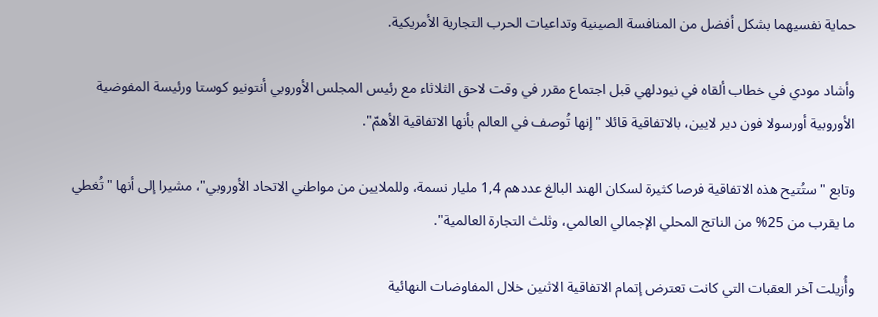حماية نفسيهما بشكل أفضل من المنافسة الصينية وتداعيات الحرب التجارية الأمريكية.

وأشاد مودي في خطاب ألقاه في نيودلهي قبل اجتماع مقرر في وقت لاحق الثلاثاء مع رئيس المجلس الأوروبي أنتونيو كوستا ورئيسة المفوضية الأوروبية أورسولا فون دير لايين، بالاتفاقية قائلا "إنها تُوصف في العالم بأنها الاتفاقية الأهمّ".

وتابع "ستُتيح هذه الاتفاقية فرصا كثيرة لسكان الهند البالغ عددهم 1,4 مليار نسمة، وللملايين من مواطني الاتحاد الأوروبي"، مشيرا إلى أنها "تُغطي ما يقرب من 25% من الناتج المحلي الإجمالي العالمي، وثلث التجارة العالمية".

وأُزيلت آخر العقبات التي كانت تعترض إتمام الاتفاقية الاثنين خلال المفاوضات النهائية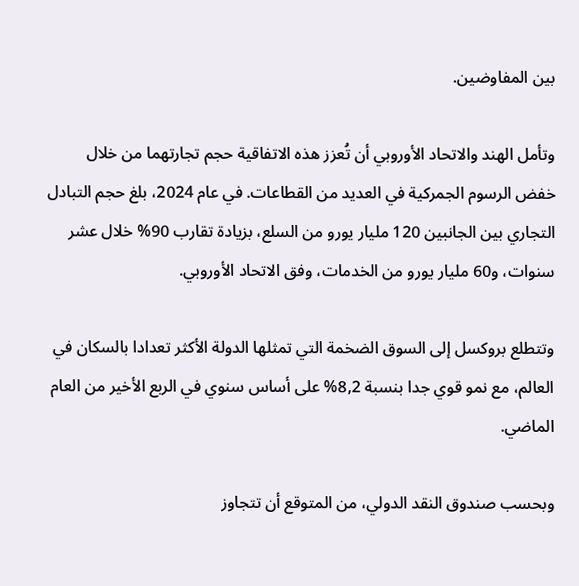بين المفاوضين.

وتأمل الهند والاتحاد الأوروبي أن تُعزز هذه الاتفاقية حجم تجارتهما من خلال خفض الرسوم الجمركية في العديد من القطاعات. في عام 2024، بلغ حجم التبادل التجاري بين الجانبين 120 مليار يورو من السلع، بزيادة تقارب 90% خلال عشر سنوات، و60 مليار يورو من الخدمات، وفق الاتحاد الأوروبي.

وتتطلع بروكسل إلى السوق الضخمة التي تمثلها الدولة الأكثر تعدادا بالسكان في العالم، مع نمو قوي جدا بنسبة 8,2% على أساس سنوي في الربع الأخير من العام الماضي.

وبحسب صندوق النقد الدولي، من المتوقع أن تتجاوز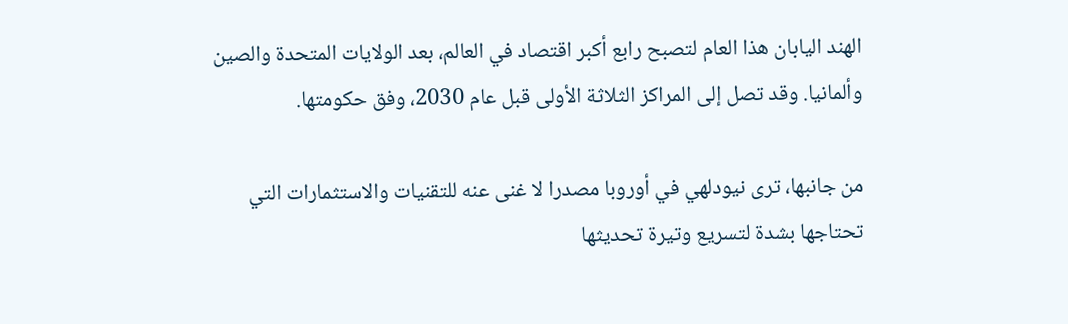الهند اليابان هذا العام لتصبح رابع أكبر اقتصاد في العالم، بعد الولايات المتحدة والصين وألمانيا. وقد تصل إلى المراكز الثلاثة الأولى قبل عام 2030، وفق حكومتها.

من جانبها، ترى نيودلهي في أوروبا مصدرا لا غنى عنه للتقنيات والاستثمارات التي تحتاجها بشدة لتسريع وتيرة تحديثها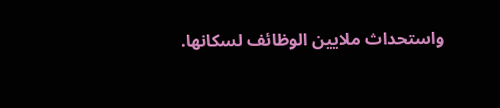واستحداث ملايين الوظائف لسكانها.